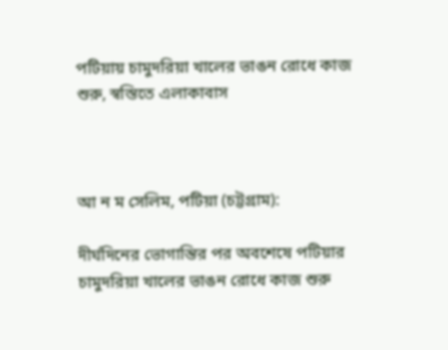পটিয়ায় চামুদরিয়া খালের ভাঙন রোধে কাজ শুরু, স্বস্তিতে এলাকাবাস



আ ন ম সেলিম, পটিয়া (চট্টগ্রাম):

দীর্ঘদিনের ভোগান্তির পর অবশেষে পটিয়ার চামুদরিয়া খালের ভাঙন রোধে কাজ শুরু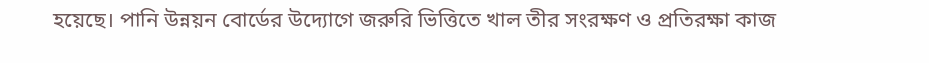হয়েছে। পানি উন্নয়ন বোর্ডের উদ্যোগে জরুরি ভিত্তিতে খাল তীর সংরক্ষণ ও প্রতিরক্ষা কাজ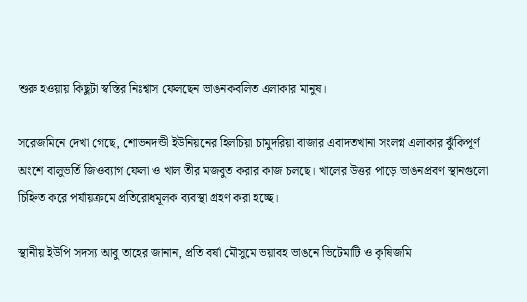শুরু হওয়ায় কিছুটা স্বস্তির নিঃশ্বাস ফেলছেন ভাঙনকবলিত এলাকার মানুষ।

সরেজমিনে দেখা গেছে, শোভনদন্ডী ইউনিয়নের হিলচিয়া চামুদরিয়া বাজার এবাদতখানা সংলগ্ন এলাকার ঝুঁকিপূর্ণ অংশে বালুভর্তি জিওব্যাগ ফেলা ও খাল তীর মজবুত করার কাজ চলছে। খালের উত্তর পাড়ে ভাঙনপ্রবণ স্থানগুলো চিহ্নিত করে পর্যায়ক্রমে প্রতিরোধমূলক ব্যবস্থা গ্রহণ করা হচ্ছে।

স্থানীয় ইউপি সদস্য আবু তাহের জানান, প্রতি বর্ষা মৌসুমে ভয়াবহ ভাঙনে ভিটেমাটি ও কৃষিজমি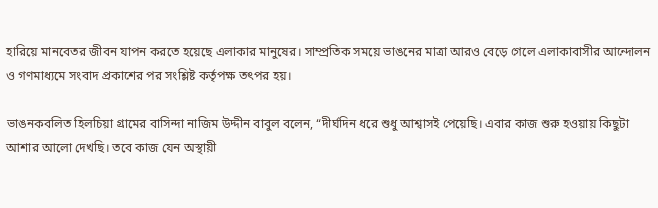হারিয়ে মানবেতর জীবন যাপন করতে হয়েছে এলাকার মানুষের। সাম্প্রতিক সময়ে ভাঙনের মাত্রা আরও বেড়ে গেলে এলাকাবাসীর আন্দোলন ও গণমাধ্যমে সংবাদ প্রকাশের পর সংশ্লিষ্ট কর্তৃপক্ষ তৎপর হয়।

ভাঙনকবলিত হিলচিয়া গ্রামের বাসিন্দা নাজিম উদ্দীন বাবুল বলেন, “দীর্ঘদিন ধরে শুধু আশ্বাসই পেয়েছি। এবার কাজ শুরু হওয়ায় কিছুটা আশার আলো দেখছি। তবে কাজ যেন অস্থায়ী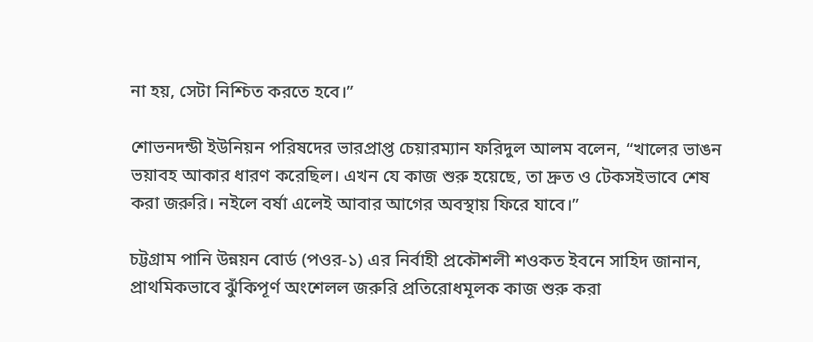না হয়, সেটা নিশ্চিত করতে হবে।”

শোভনদন্ডী ইউনিয়ন পরিষদের ভারপ্রাপ্ত চেয়ারম্যান ফরিদুল আলম বলেন, “খালের ভাঙন ভয়াবহ আকার ধারণ করেছিল। এখন যে কাজ শুরু হয়েছে, তা দ্রুত ও টেকসইভাবে শেষ করা জরুরি। নইলে বর্ষা এলেই আবার আগের অবস্থায় ফিরে যাবে।”

চট্টগ্রাম পানি উন্নয়ন বোর্ড (পওর-১) এর নির্বাহী প্রকৌশলী শওকত ইবনে সাহিদ জানান, প্রাথমিকভাবে ঝুঁকিপূর্ণ অংশেলল জরুরি প্রতিরোধমূলক কাজ শুরু করা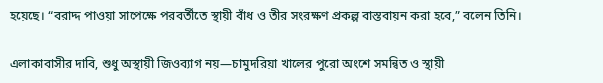হয়েছে। “বরাদ্দ পাওয়া সাপেক্ষে পরবর্তীতে স্থায়ী বাঁধ ও তীর সংরক্ষণ প্রকল্প বাস্তবায়ন করা হবে,” বলেন তিনি।

এলাকাবাসীর দাবি, শুধু অস্থায়ী জিওব্যাগ নয়—চামুদরিয়া খালের পুরো অংশে সমন্বিত ও স্থায়ী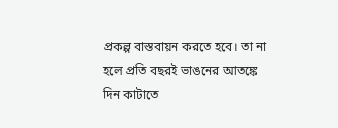প্রকল্প বাস্তবায়ন করতে হবে। তা না হলে প্রতি বছরই ভাঙনের আতঙ্কে দিন কাটাতে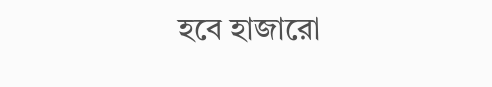হবে হাজারো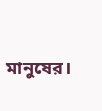মানুষের।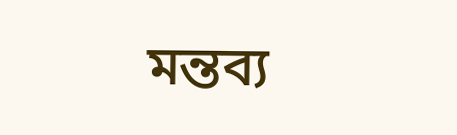মন্তব্য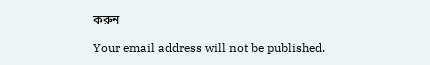করুন

Your email address will not be published.